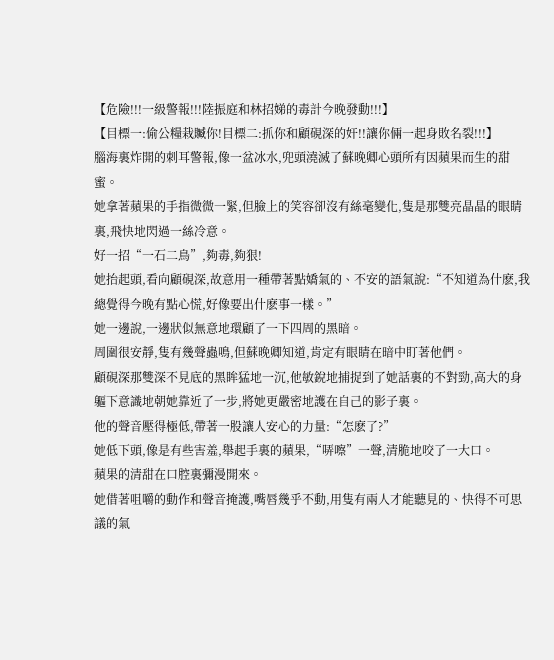【危險!!!一級警報!!!陸振庭和林招娣的毒計今晚發動!!!】
【目標一:偷公糧栽贓你!目標二:抓你和顧硯深的奸!!讓你倆一起身敗名裂!!!】
腦海裏炸開的刺耳警報,像一盆冰水,兜頭澆滅了蘇晚卿心頭所有因蘋果而生的甜蜜。
她拿著蘋果的手指微微一緊,但臉上的笑容卻沒有絲毫變化,隻是那雙亮晶晶的眼睛裏,飛快地閃過一絲冷意。
好一招“一石二鳥”,夠毒,夠狠!
她抬起頭,看向顧硯深,故意用一種帶著點嬌氣的、不安的語氣說:“不知道為什麽,我總覺得今晚有點心慌,好像要出什麽事一樣。”
她一邊說,一邊狀似無意地環顧了一下四周的黑暗。
周圍很安靜,隻有幾聲蟲鳴,但蘇晚卿知道,肯定有眼睛在暗中盯著他們。
顧硯深那雙深不見底的黑眸猛地一沉,他敏銳地捕捉到了她話裏的不對勁,高大的身軀下意識地朝她靠近了一步,將她更嚴密地護在自己的影子裏。
他的聲音壓得極低,帶著一股讓人安心的力量:“怎麽了?”
她低下頭,像是有些害羞,舉起手裏的蘋果,“哢嚓”一聲,清脆地咬了一大口。
蘋果的清甜在口腔裏彌漫開來。
她借著咀嚼的動作和聲音掩護,嘴唇幾乎不動,用隻有兩人才能聽見的、快得不可思議的氣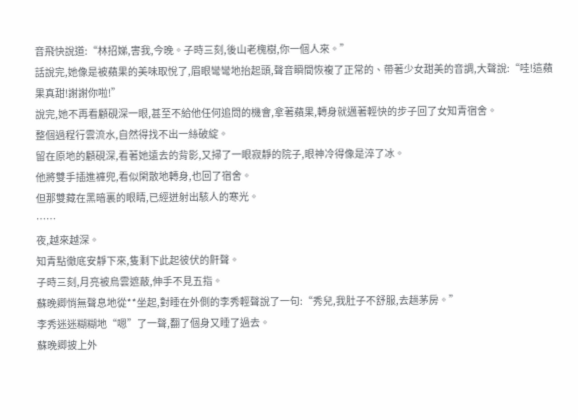音飛快說道:“林招娣,害我,今晚。子時三刻,後山老槐樹,你一個人來。”
話說完,她像是被蘋果的美味取悅了,眉眼彎彎地抬起頭,聲音瞬間恢複了正常的、帶著少女甜美的音調,大聲說:“哇!這蘋果真甜!謝謝你啦!”
說完,她不再看顧硯深一眼,甚至不給他任何追問的機會,拿著蘋果,轉身就邁著輕快的步子回了女知青宿舍。
整個過程行雲流水,自然得找不出一絲破綻。
留在原地的顧硯深,看著她遠去的背影,又掃了一眼寂靜的院子,眼神冷得像是淬了冰。
他將雙手插進褲兜,看似閑散地轉身,也回了宿舍。
但那雙藏在黑暗裏的眼睛,已經迸射出駭人的寒光。
……
夜,越來越深。
知青點徹底安靜下來,隻剩下此起彼伏的鼾聲。
子時三刻,月亮被烏雲遮蔽,伸手不見五指。
蘇晚卿悄無聲息地從**坐起,對睡在外側的李秀輕聲說了一句:“秀兒,我肚子不舒服,去趟茅房。”
李秀迷迷糊糊地“嗯”了一聲,翻了個身又睡了過去。
蘇晚卿披上外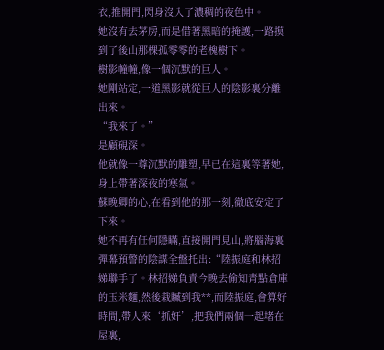衣,推開門,閃身沒入了濃稠的夜色中。
她沒有去茅房,而是借著黑暗的掩護,一路摸到了後山那棵孤零零的老槐樹下。
樹影幢幢,像一個沉默的巨人。
她剛站定,一道黑影就從巨人的陰影裏分離出來。
“我來了。”
是顧硯深。
他就像一尊沉默的雕塑,早已在這裏等著她,身上帶著深夜的寒氣。
蘇晚卿的心,在看到他的那一刻,徹底安定了下來。
她不再有任何隱瞞,直接開門見山,將腦海裏彈幕預警的陰謀全盤托出:“陸振庭和林招娣聯手了。林招娣負責今晚去偷知青點倉庫的玉米麵,然後栽贓到我**,而陸振庭,會算好時間,帶人來‘抓奸’,把我們兩個一起堵在屋裏,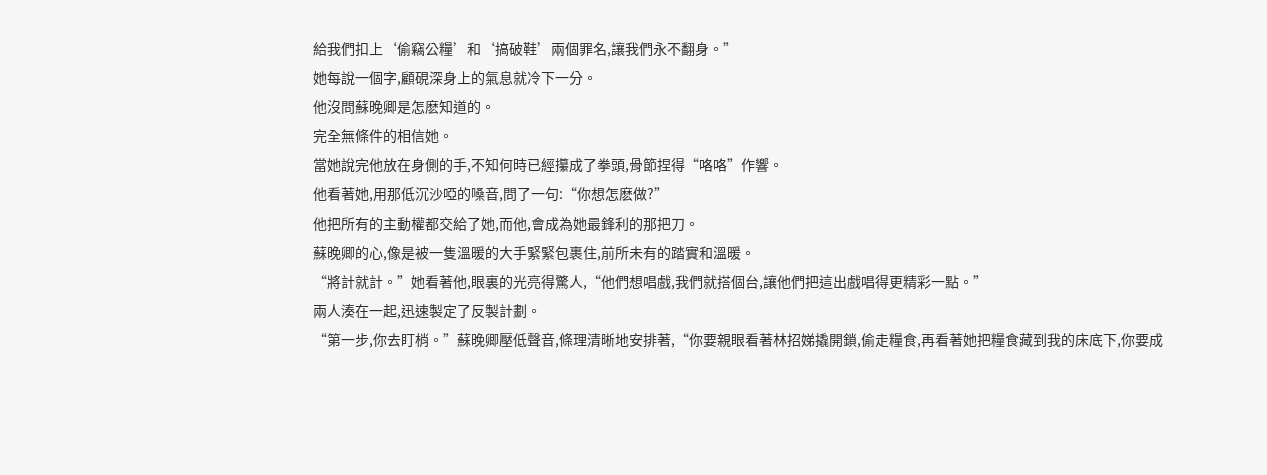給我們扣上‘偷竊公糧’和‘搞破鞋’兩個罪名,讓我們永不翻身。”
她每說一個字,顧硯深身上的氣息就冷下一分。
他沒問蘇晚卿是怎麽知道的。
完全無條件的相信她。
當她說完他放在身側的手,不知何時已經攥成了拳頭,骨節捏得“咯咯”作響。
他看著她,用那低沉沙啞的嗓音,問了一句:“你想怎麽做?”
他把所有的主動權都交給了她,而他,會成為她最鋒利的那把刀。
蘇晚卿的心,像是被一隻溫暖的大手緊緊包裹住,前所未有的踏實和溫暖。
“將計就計。”她看著他,眼裏的光亮得驚人,“他們想唱戲,我們就搭個台,讓他們把這出戲唱得更精彩一點。”
兩人湊在一起,迅速製定了反製計劃。
“第一步,你去盯梢。”蘇晚卿壓低聲音,條理清晰地安排著,“你要親眼看著林招娣撬開鎖,偷走糧食,再看著她把糧食藏到我的床底下,你要成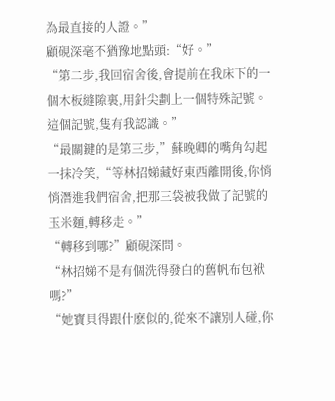為最直接的人證。”
顧硯深毫不猶豫地點頭:“好。”
“第二步,我回宿舍後,會提前在我床下的一個木板縫隙裏,用針尖劃上一個特殊記號。這個記號,隻有我認識。”
“最關鍵的是第三步,”蘇晚卿的嘴角勾起一抹冷笑,“等林招娣藏好東西離開後,你悄悄潛進我們宿舍,把那三袋被我做了記號的玉米麵,轉移走。”
“轉移到哪?”顧硯深問。
“林招娣不是有個洗得發白的舊帆布包袱嗎?”
“她寶貝得跟什麽似的,從來不讓別人碰,你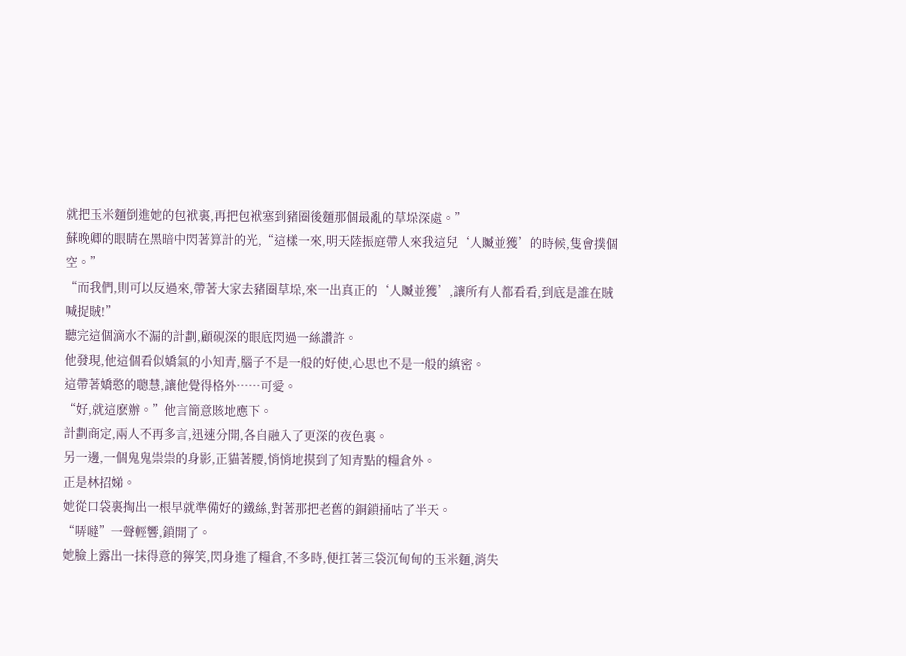就把玉米麵倒進她的包袱裏,再把包袱塞到豬圈後麵那個最亂的草垛深處。”
蘇晚卿的眼睛在黑暗中閃著算計的光,“這樣一來,明天陸振庭帶人來我這兒‘人贓並獲’的時候,隻會撲個空。”
“而我們,則可以反過來,帶著大家去豬圈草垛,來一出真正的‘人贓並獲’,讓所有人都看看,到底是誰在賊喊捉賊!”
聽完這個滴水不漏的計劃,顧硯深的眼底閃過一絲讚許。
他發現,他這個看似嬌氣的小知青,腦子不是一般的好使,心思也不是一般的縝密。
這帶著嬌憨的聰慧,讓他覺得格外……可愛。
“好,就這麽辦。”他言簡意賅地應下。
計劃商定,兩人不再多言,迅速分開,各自融入了更深的夜色裏。
另一邊,一個鬼鬼祟祟的身影,正貓著腰,悄悄地摸到了知青點的糧倉外。
正是林招娣。
她從口袋裏掏出一根早就準備好的鐵絲,對著那把老舊的銅鎖捅咕了半天。
“哢噠”一聲輕響,鎖開了。
她臉上露出一抹得意的獰笑,閃身進了糧倉,不多時,便扛著三袋沉甸甸的玉米麵,消失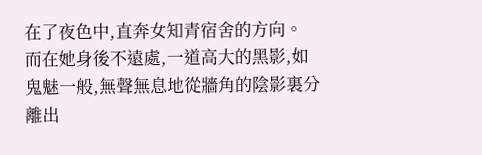在了夜色中,直奔女知青宿舍的方向。
而在她身後不遠處,一道高大的黑影,如鬼魅一般,無聲無息地從牆角的陰影裏分離出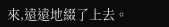來,遠遠地綴了上去。